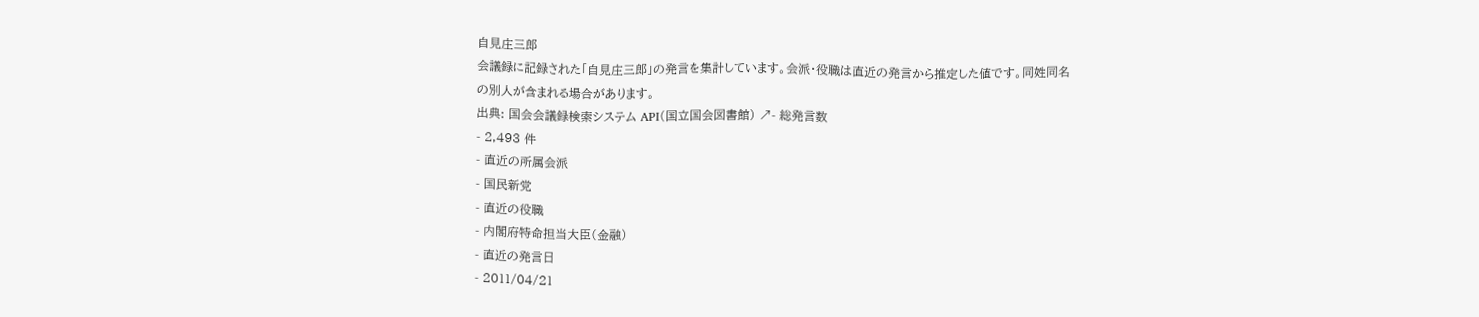自見庄三郎
会議録に記録された「自見庄三郎」の発言を集計しています。会派・役職は直近の発言から推定した値です。同姓同名の別人が含まれる場合があります。
出典: 国会会議録検索システム API(国立国会図書館) ↗- 総発言数
- 2,493 件
- 直近の所属会派
- 国民新党
- 直近の役職
- 内閣府特命担当大臣(金融)
- 直近の発言日
- 2011/04/21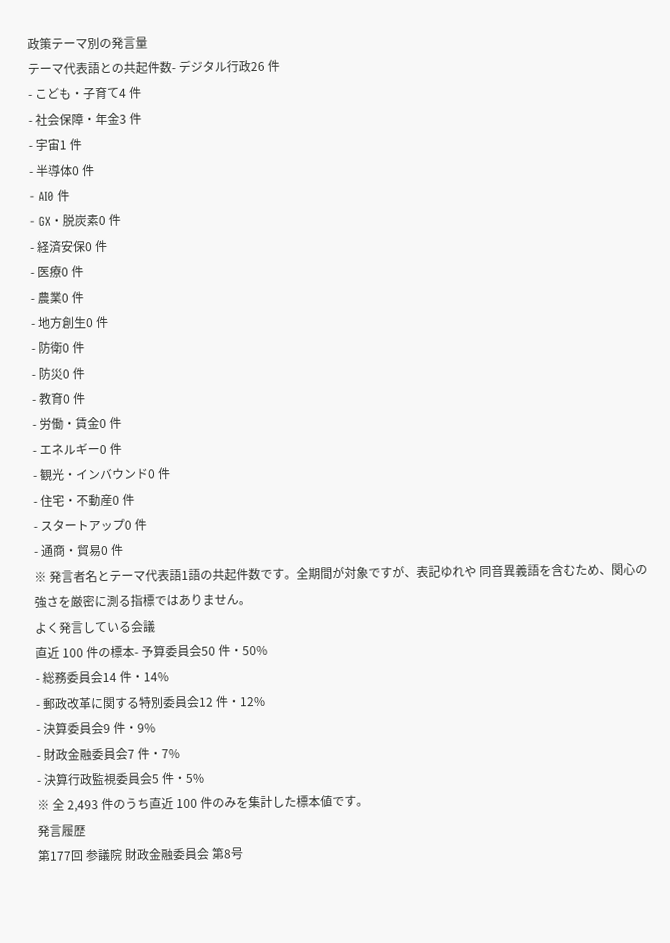政策テーマ別の発言量
テーマ代表語との共起件数- デジタル行政26 件
- こども・子育て4 件
- 社会保障・年金3 件
- 宇宙1 件
- 半導体0 件
- AI0 件
- GX・脱炭素0 件
- 経済安保0 件
- 医療0 件
- 農業0 件
- 地方創生0 件
- 防衛0 件
- 防災0 件
- 教育0 件
- 労働・賃金0 件
- エネルギー0 件
- 観光・インバウンド0 件
- 住宅・不動産0 件
- スタートアップ0 件
- 通商・貿易0 件
※ 発言者名とテーマ代表語1語の共起件数です。全期間が対象ですが、表記ゆれや 同音異義語を含むため、関心の強さを厳密に測る指標ではありません。
よく発言している会議
直近 100 件の標本- 予算委員会50 件・50%
- 総務委員会14 件・14%
- 郵政改革に関する特別委員会12 件・12%
- 決算委員会9 件・9%
- 財政金融委員会7 件・7%
- 決算行政監視委員会5 件・5%
※ 全 2,493 件のうち直近 100 件のみを集計した標本値です。
発言履歴
第177回 参議院 財政金融委員会 第8号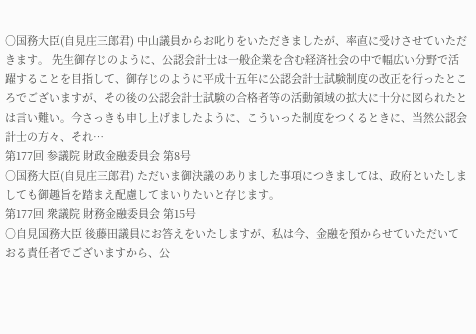○国務大臣(自見庄三郎君) 中山議員からお叱りをいただきましたが、率直に受けさせていただきます。 先生御存じのように、公認会計士は一般企業を含む経済社会の中で幅広い分野で活躍することを目指して、御存じのように平成十五年に公認会計士試験制度の改正を行ったところでございますが、その後の公認会計士試験の合格者等の活動領域の拡大に十分に図られたとは言い難い。今さっきも申し上げましたように、こういった制度をつくるときに、当然公認会計士の方々、それ…
第177回 参議院 財政金融委員会 第8号
○国務大臣(自見庄三郎君) ただいま御決議のありました事項につきましては、政府といたしましても御趣旨を踏まえ配慮してまいりたいと存じます。
第177回 衆議院 財務金融委員会 第15号
○自見国務大臣 後藤田議員にお答えをいたしますが、私は今、金融を預からせていただいておる責任者でございますから、公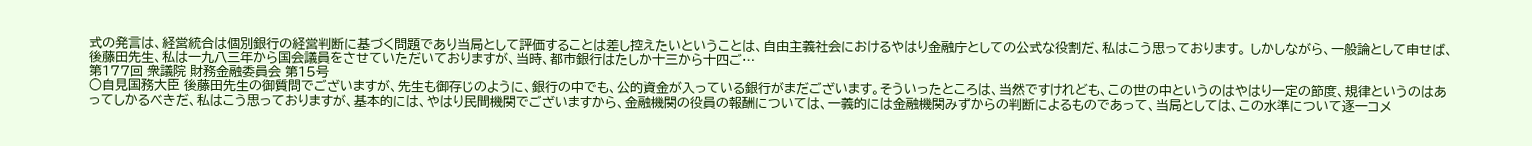式の発言は、経営統合は個別銀行の経営判断に基づく問題であり当局として評価することは差し控えたいということは、自由主義社会におけるやはり金融庁としての公式な役割だ、私はこう思っております。 しかしながら、一般論として申せば、後藤田先生、私は一九八三年から国会議員をさせていただいておりますが、当時、都市銀行はたしか十三から十四ご…
第177回 衆議院 財務金融委員会 第15号
○自見国務大臣 後藤田先生の御質問でございますが、先生も御存じのように、銀行の中でも、公的資金が入っている銀行がまだございます。そういったところは、当然ですけれども、この世の中というのはやはり一定の節度、規律というのはあってしかるべきだ、私はこう思っておりますが、基本的には、やはり民間機関でございますから、金融機関の役員の報酬については、一義的には金融機関みずからの判断によるものであって、当局としては、この水準について逐一コメ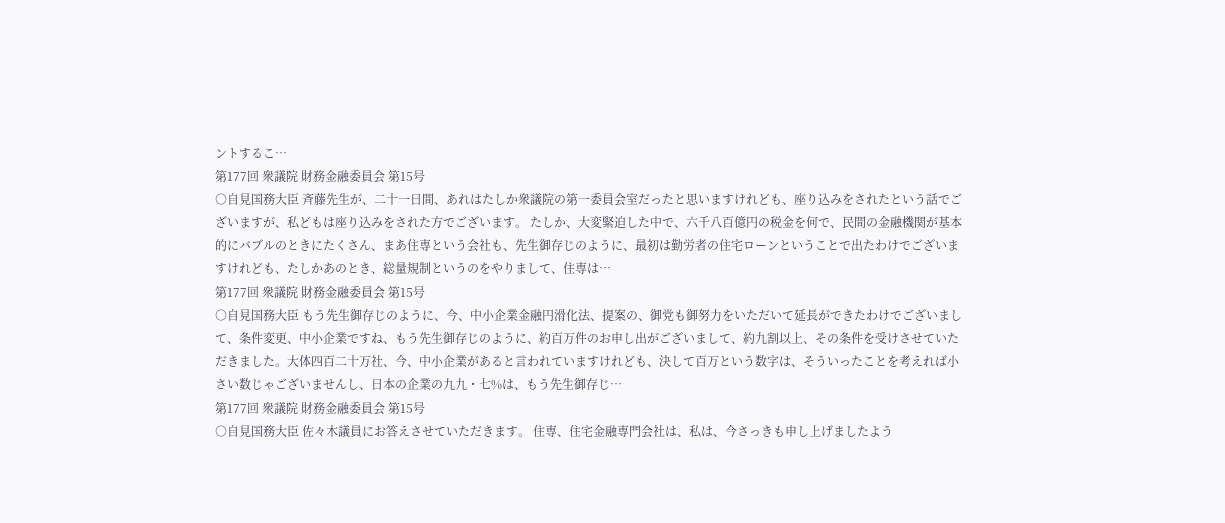ントするこ…
第177回 衆議院 財務金融委員会 第15号
○自見国務大臣 斉藤先生が、二十一日間、あれはたしか衆議院の第一委員会室だったと思いますけれども、座り込みをされたという話でございますが、私どもは座り込みをされた方でございます。 たしか、大変緊迫した中で、六千八百億円の税金を何で、民間の金融機関が基本的にバブルのときにたくさん、まあ住専という会社も、先生御存じのように、最初は勤労者の住宅ローンということで出たわけでございますけれども、たしかあのとき、総量規制というのをやりまして、住専は…
第177回 衆議院 財務金融委員会 第15号
○自見国務大臣 もう先生御存じのように、今、中小企業金融円滑化法、提案の、御党も御努力をいただいて延長ができたわけでございまして、条件変更、中小企業ですね、もう先生御存じのように、約百万件のお申し出がございまして、約九割以上、その条件を受けさせていただきました。大体四百二十万社、今、中小企業があると言われていますけれども、決して百万という数字は、そういったことを考えれば小さい数じゃございませんし、日本の企業の九九・七%は、もう先生御存じ…
第177回 衆議院 財務金融委員会 第15号
○自見国務大臣 佐々木議員にお答えさせていただきます。 住専、住宅金融専門会社は、私は、今さっきも申し上げましたよう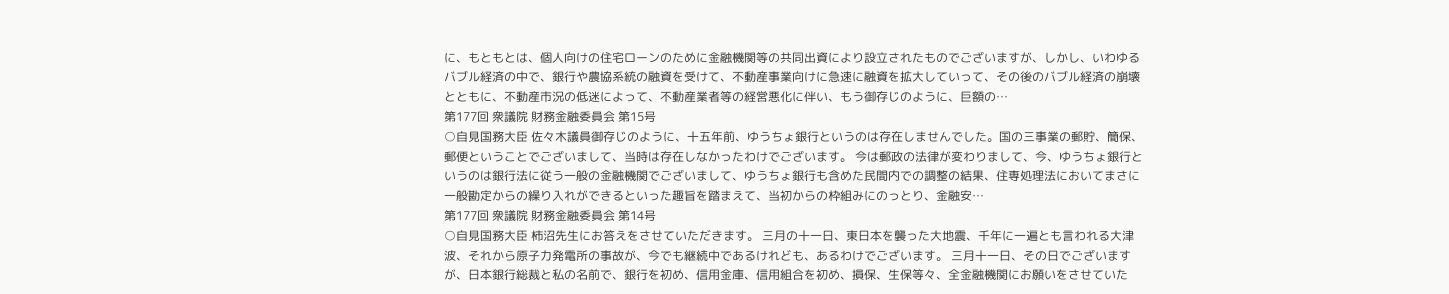に、もともとは、個人向けの住宅ローンのために金融機関等の共同出資により設立されたものでございますが、しかし、いわゆるバブル経済の中で、銀行や農協系統の融資を受けて、不動産事業向けに急速に融資を拡大していって、その後のバブル経済の崩壊とともに、不動産市況の低迷によって、不動産業者等の経営悪化に伴い、もう御存じのように、巨額の…
第177回 衆議院 財務金融委員会 第15号
○自見国務大臣 佐々木議員御存じのように、十五年前、ゆうちょ銀行というのは存在しませんでした。国の三事業の郵貯、簡保、郵便ということでございまして、当時は存在しなかったわけでございます。 今は郵政の法律が変わりまして、今、ゆうちょ銀行というのは銀行法に従う一般の金融機関でございまして、ゆうちょ銀行も含めた民間内での調整の結果、住専処理法においてまさに一般勘定からの繰り入れができるといった趣旨を踏まえて、当初からの枠組みにのっとり、金融安…
第177回 衆議院 財務金融委員会 第14号
○自見国務大臣 柿沼先生にお答えをさせていただきます。 三月の十一日、東日本を襲った大地震、千年に一遍とも言われる大津波、それから原子力発電所の事故が、今でも継続中であるけれども、あるわけでございます。 三月十一日、その日でございますが、日本銀行総裁と私の名前で、銀行を初め、信用金庫、信用組合を初め、損保、生保等々、全金融機関にお願いをさせていた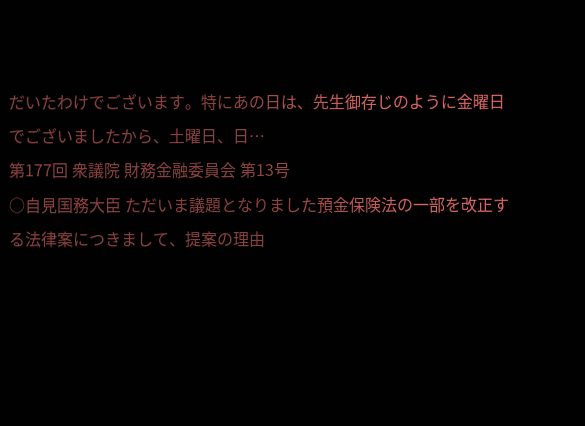だいたわけでございます。特にあの日は、先生御存じのように金曜日でございましたから、土曜日、日…
第177回 衆議院 財務金融委員会 第13号
○自見国務大臣 ただいま議題となりました預金保険法の一部を改正する法律案につきまして、提案の理由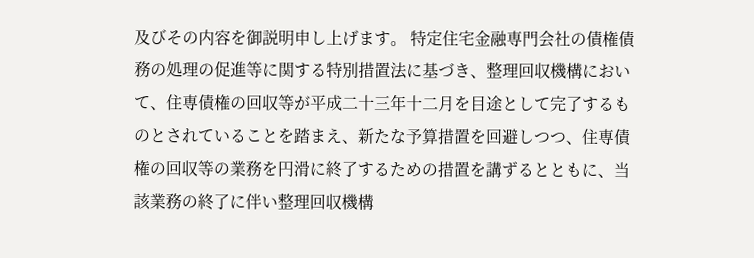及びその内容を御説明申し上げます。 特定住宅金融専門会社の債権債務の処理の促進等に関する特別措置法に基づき、整理回収機構において、住専債権の回収等が平成二十三年十二月を目途として完了するものとされていることを踏まえ、新たな予算措置を回避しつつ、住専債権の回収等の業務を円滑に終了するための措置を講ずるとともに、当該業務の終了に伴い整理回収機構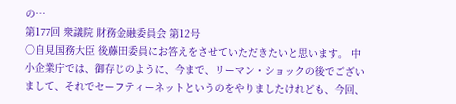の…
第177回 衆議院 財務金融委員会 第12号
○自見国務大臣 後藤田委員にお答えをさせていただきたいと思います。 中小企業庁では、御存じのように、今まで、リーマン・ショックの後でございまして、それでセーフティーネットというのをやりましたけれども、今回、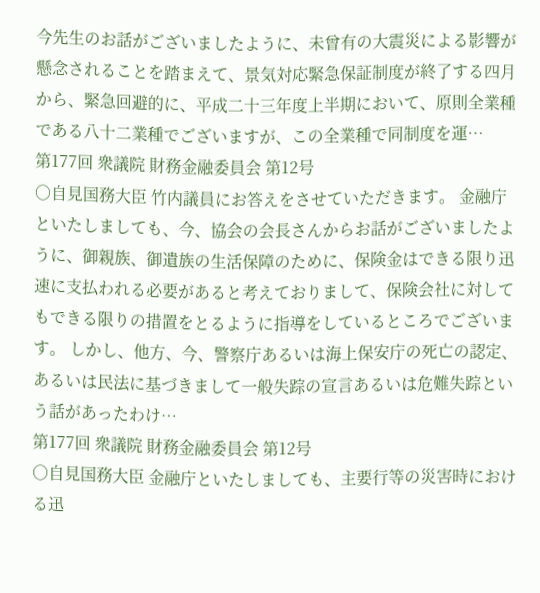今先生のお話がございましたように、未曾有の大震災による影響が懸念されることを踏まえて、景気対応緊急保証制度が終了する四月から、緊急回避的に、平成二十三年度上半期において、原則全業種である八十二業種でございますが、この全業種で同制度を運…
第177回 衆議院 財務金融委員会 第12号
○自見国務大臣 竹内議員にお答えをさせていただきます。 金融庁といたしましても、今、協会の会長さんからお話がございましたように、御親族、御遺族の生活保障のために、保険金はできる限り迅速に支払われる必要があると考えておりまして、保険会社に対してもできる限りの措置をとるように指導をしているところでございます。 しかし、他方、今、警察庁あるいは海上保安庁の死亡の認定、あるいは民法に基づきまして一般失踪の宣言あるいは危難失踪という話があったわけ…
第177回 衆議院 財務金融委員会 第12号
○自見国務大臣 金融庁といたしましても、主要行等の災害時における迅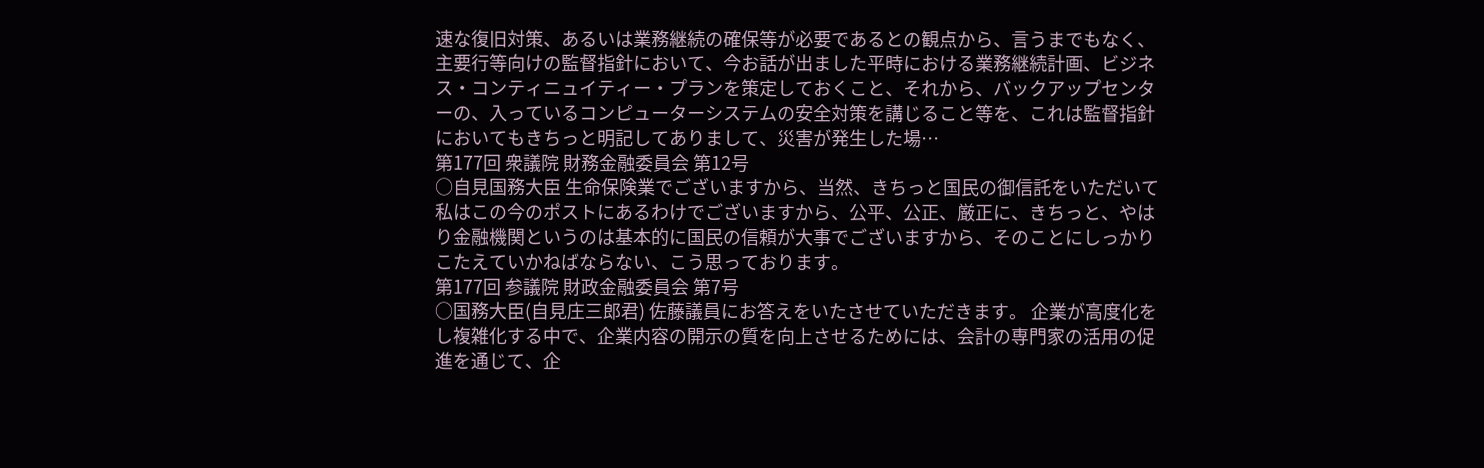速な復旧対策、あるいは業務継続の確保等が必要であるとの観点から、言うまでもなく、主要行等向けの監督指針において、今お話が出ました平時における業務継続計画、ビジネス・コンティニュイティー・プランを策定しておくこと、それから、バックアップセンターの、入っているコンピューターシステムの安全対策を講じること等を、これは監督指針においてもきちっと明記してありまして、災害が発生した場…
第177回 衆議院 財務金融委員会 第12号
○自見国務大臣 生命保険業でございますから、当然、きちっと国民の御信託をいただいて私はこの今のポストにあるわけでございますから、公平、公正、厳正に、きちっと、やはり金融機関というのは基本的に国民の信頼が大事でございますから、そのことにしっかりこたえていかねばならない、こう思っております。
第177回 参議院 財政金融委員会 第7号
○国務大臣(自見庄三郎君) 佐藤議員にお答えをいたさせていただきます。 企業が高度化をし複雑化する中で、企業内容の開示の質を向上させるためには、会計の専門家の活用の促進を通じて、企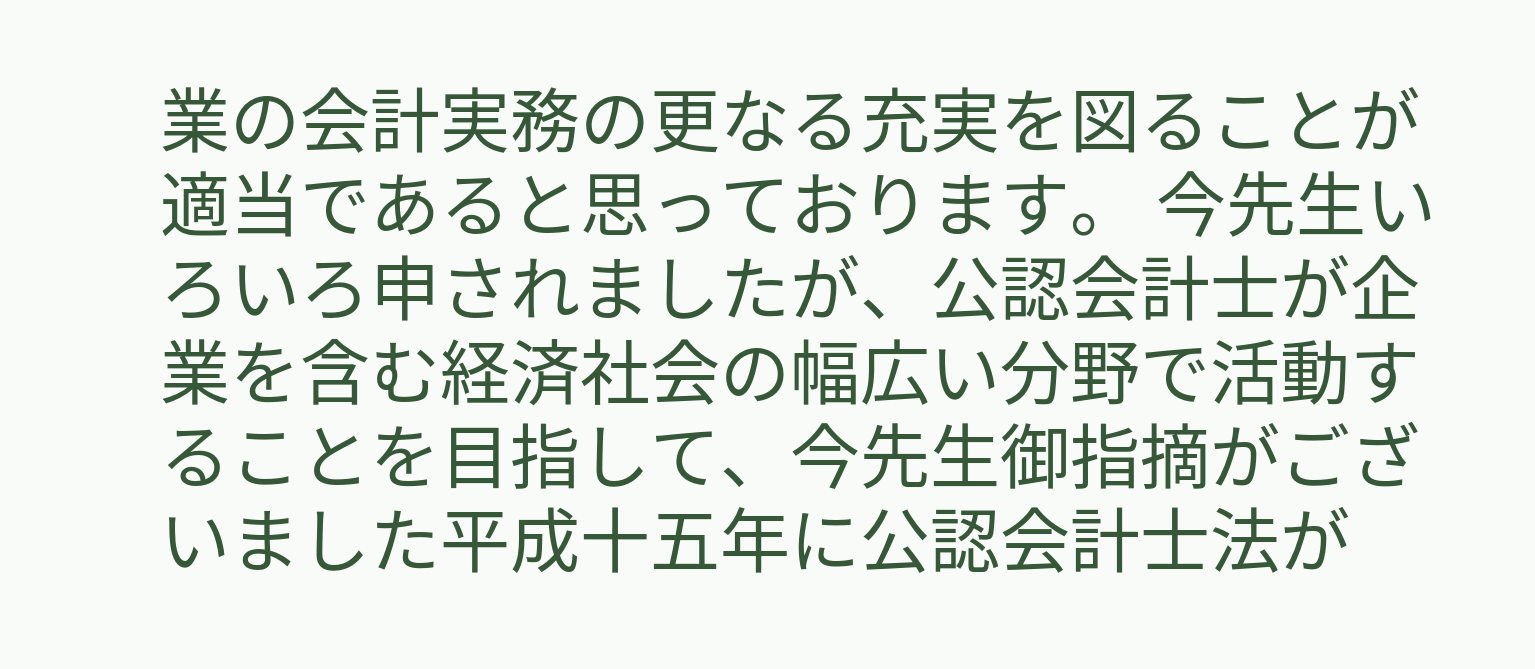業の会計実務の更なる充実を図ることが適当であると思っております。 今先生いろいろ申されましたが、公認会計士が企業を含む経済社会の幅広い分野で活動することを目指して、今先生御指摘がございました平成十五年に公認会計士法が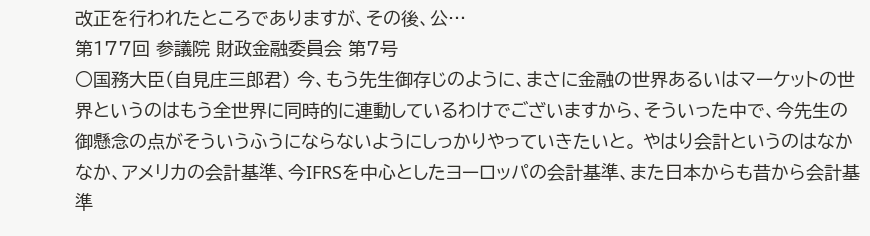改正を行われたところでありますが、その後、公…
第177回 参議院 財政金融委員会 第7号
○国務大臣(自見庄三郎君) 今、もう先生御存じのように、まさに金融の世界あるいはマーケットの世界というのはもう全世界に同時的に連動しているわけでございますから、そういった中で、今先生の御懸念の点がそういうふうにならないようにしっかりやっていきたいと。 やはり会計というのはなかなか、アメリカの会計基準、今IFRSを中心としたヨーロッパの会計基準、また日本からも昔から会計基準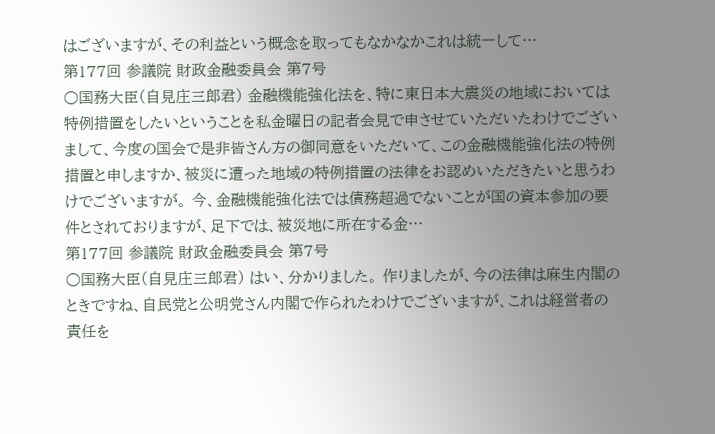はございますが、その利益という概念を取ってもなかなかこれは統一して…
第177回 参議院 財政金融委員会 第7号
○国務大臣(自見庄三郎君) 金融機能強化法を、特に東日本大震災の地域においては特例措置をしたいということを私金曜日の記者会見で申させていただいたわけでございまして、今度の国会で是非皆さん方の御同意をいただいて、この金融機能強化法の特例措置と申しますか、被災に遭った地域の特例措置の法律をお認めいただきたいと思うわけでございますが。 今、金融機能強化法では債務超過でないことが国の資本参加の要件とされておりますが、足下では、被災地に所在する金…
第177回 参議院 財政金融委員会 第7号
○国務大臣(自見庄三郎君) はい、分かりました。 作りましたが、今の法律は麻生内閣のときですね、自民党と公明党さん内閣で作られたわけでございますが、これは経営者の責任を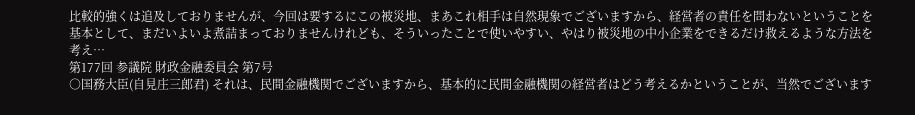比較的強くは追及しておりませんが、今回は要するにこの被災地、まあこれ相手は自然現象でございますから、経営者の責任を問わないということを基本として、まだいよいよ煮詰まっておりませんけれども、そういったことで使いやすい、やはり被災地の中小企業をできるだけ救えるような方法を考え…
第177回 参議院 財政金融委員会 第7号
○国務大臣(自見庄三郎君) それは、民間金融機関でございますから、基本的に民間金融機関の経営者はどう考えるかということが、当然でございます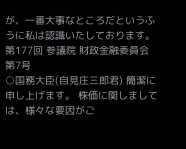が、一番大事なところだというふうに私は認識いたしております。
第177回 参議院 財政金融委員会 第7号
○国務大臣(自見庄三郎君) 簡潔に申し上げます。 株価に関しましては、様々な要因がご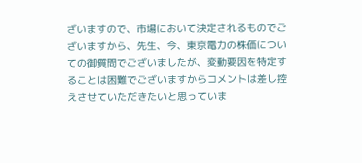ざいますので、市場において決定されるものでございますから、先生、今、東京電力の株価についての御質問でございましたが、変動要因を特定することは困難でございますからコメントは差し控えさせていただきたいと思っていま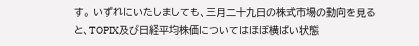す。 いずれにいたしましても、三月二十九日の株式市場の動向を見ると、TOPIX及び日経平均株価についてはほぼ横ばい状態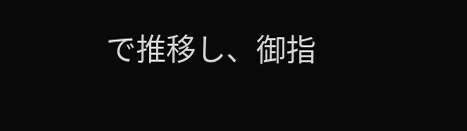で推移し、御指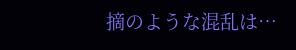摘のような混乱は…